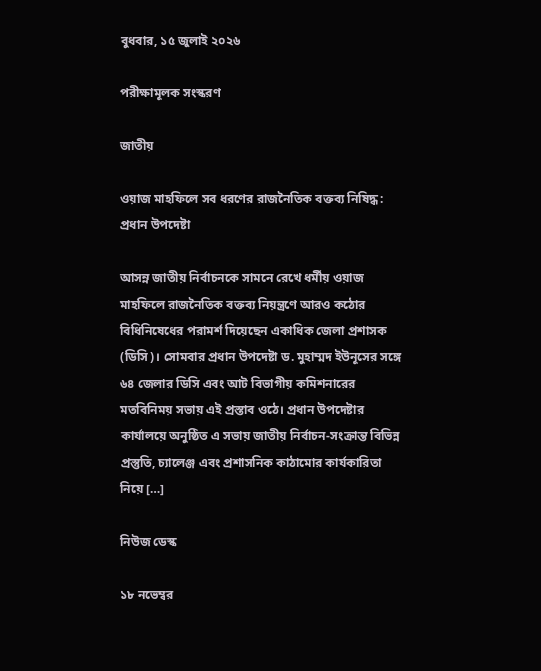বুধবার, ১৫ জুলাই ২০২৬

পরীক্ষামূলক সংস্করণ

জাতীয়

ওয়াজ মাহফিলে সব ধরণের রাজনৈতিক বক্তব্য নিষিদ্ধ : প্রধান উপদেষ্টা

আসন্ন জাতীয় নির্বাচনকে সামনে রেখে ধর্মীয় ওয়াজ মাহফিলে রাজনৈতিক বক্তব্য নিয়ন্ত্রণে আরও কঠোর বিধিনিষেধের পরামর্শ দিয়েছেন একাধিক জেলা প্রশাসক (ডিসি)। সোমবার প্রধান উপদেষ্টা ড. মুহাম্মদ ইউনূসের সঙ্গে ৬৪ জেলার ডিসি এবং আট বিভাগীয় কমিশনারের মতবিনিময় সভায় এই প্রস্তাব ওঠে। প্রধান উপদেষ্টার কার্যালয়ে অনুষ্ঠিত এ সভায় জাতীয় নির্বাচন-সংক্রান্ত বিভিন্ন প্রস্তুতি, চ্যালেঞ্জ এবং প্রশাসনিক কাঠামোর কার্যকারিতা নিয়ে […]

নিউজ ডেস্ক

১৮ নভেম্বর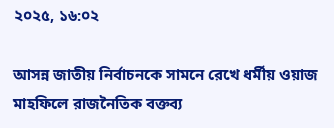২০২৫, ১৬:০২

আসন্ন জাতীয় নির্বাচনকে সামনে রেখে ধর্মীয় ওয়াজ মাহফিলে রাজনৈতিক বক্তব্য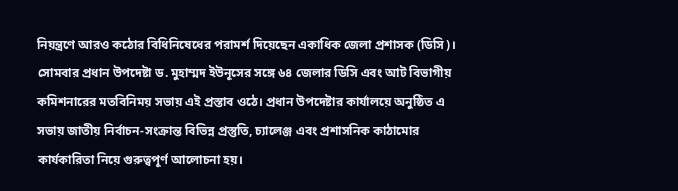নিয়ন্ত্রণে আরও কঠোর বিধিনিষেধের পরামর্শ দিয়েছেন একাধিক জেলা প্রশাসক (ডিসি)। সোমবার প্রধান উপদেষ্টা ড. মুহাম্মদ ইউনূসের সঙ্গে ৬৪ জেলার ডিসি এবং আট বিভাগীয় কমিশনারের মতবিনিময় সভায় এই প্রস্তাব ওঠে। প্রধান উপদেষ্টার কার্যালয়ে অনুষ্ঠিত এ সভায় জাতীয় নির্বাচন-সংক্রান্ত বিভিন্ন প্রস্তুতি, চ্যালেঞ্জ এবং প্রশাসনিক কাঠামোর কার্যকারিতা নিয়ে গুরুত্বপূর্ণ আলোচনা হয়।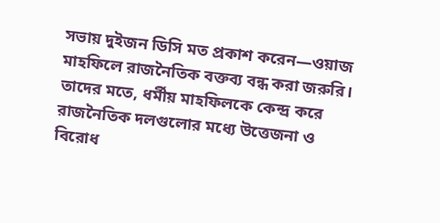সভায় দুইজন ডিসি মত প্রকাশ করেন—ওয়াজ মাহফিলে রাজনৈতিক বক্তব্য বন্ধ করা জরুরি। তাদের মতে, ধর্মীয় মাহফিলকে কেন্দ্র করে রাজনৈতিক দলগুলোর মধ্যে উত্তেজনা ও বিরোধ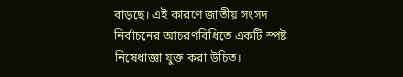বাড়ছে। এই কারণে জাতীয় সংসদ নির্বাচনের আচরণবিধিতে একটি স্পষ্ট নিষেধাজ্ঞা যুক্ত করা উচিত।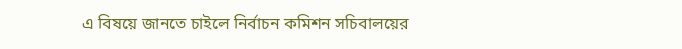এ বিষয়ে জানতে চাইলে নির্বাচন কমিশন সচিবালয়ের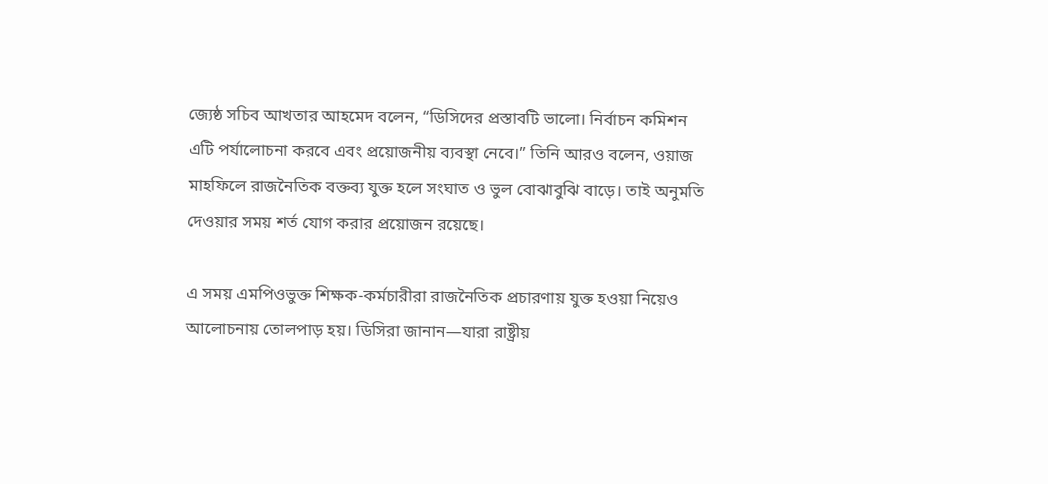জ্যেষ্ঠ সচিব আখতার আহমেদ বলেন, “ডিসিদের প্রস্তাবটি ভালো। নির্বাচন কমিশন এটি পর্যালোচনা করবে এবং প্রয়োজনীয় ব্যবস্থা নেবে।” তিনি আরও বলেন, ওয়াজ মাহফিলে রাজনৈতিক বক্তব্য যুক্ত হলে সংঘাত ও ভুল বোঝাবুঝি বাড়ে। তাই অনুমতি দেওয়ার সময় শর্ত যোগ করার প্রয়োজন রয়েছে।

এ সময় এমপিওভুক্ত শিক্ষক-কর্মচারীরা রাজনৈতিক প্রচারণায় যুক্ত হওয়া নিয়েও আলোচনায় তোলপাড় হয়। ডিসিরা জানান—যারা রাষ্ট্রীয়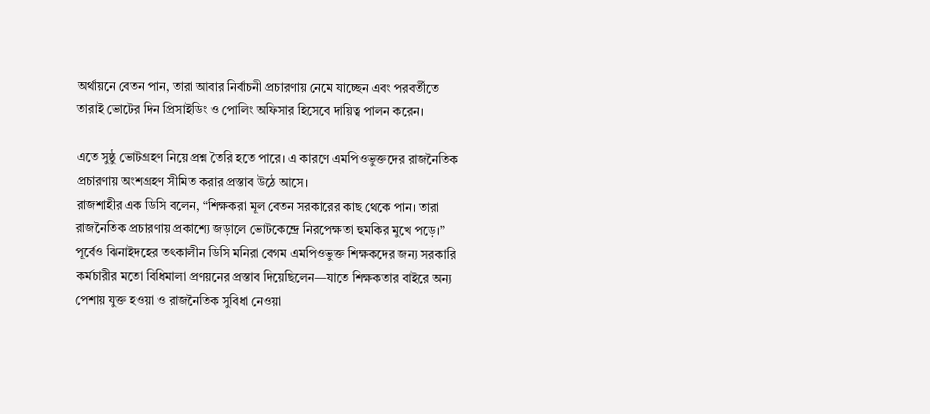অর্থায়নে বেতন পান, তারা আবার নির্বাচনী প্রচারণায় নেমে যাচ্ছেন এবং পরবর্তীতে তারাই ভোটের দিন প্রিসাইডিং ও পোলিং অফিসার হিসেবে দায়িত্ব পালন করেন।

এতে সুষ্ঠু ভোটগ্রহণ নিয়ে প্রশ্ন তৈরি হতে পারে। এ কারণে এমপিওভুক্তদের রাজনৈতিক প্রচারণায় অংশগ্রহণ সীমিত করার প্রস্তাব উঠে আসে।
রাজশাহীর এক ডিসি বলেন, “শিক্ষকরা মূল বেতন সরকারের কাছ থেকে পান। তারা রাজনৈতিক প্রচারণায় প্রকাশ্যে জড়ালে ভোটকেন্দ্রে নিরপেক্ষতা হুমকির মুখে পড়ে।” পূর্বেও ঝিনাইদহের তৎকালীন ডিসি মনিরা বেগম এমপিওভুক্ত শিক্ষকদের জন্য সরকারি কর্মচারীর মতো বিধিমালা প্রণয়নের প্রস্তাব দিয়েছিলেন—যাতে শিক্ষকতার বাইরে অন্য পেশায় যুক্ত হওয়া ও রাজনৈতিক সুবিধা নেওয়া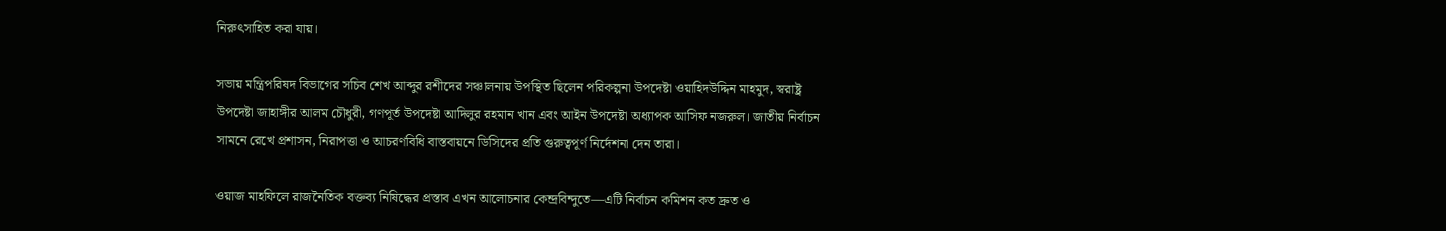নিরুৎসাহিত করা যায়।

সভায় মন্ত্রিপরিষদ বিভাগের সচিব শেখ আব্দুর রশীদের সঞ্চালনায় উপস্থিত ছিলেন পরিকল্পনা উপদেষ্টা ওয়াহিদউদ্দিন মাহমুদ, স্বরাষ্ট্র উপদেষ্টা জাহাঙ্গীর আলম চৌধুরী, গণপূর্ত উপদেষ্টা আদিলুর রহমান খান এবং আইন উপদেষ্টা অধ্যাপক আসিফ নজরুল। জাতীয় নির্বাচন সামনে রেখে প্রশাসন, নিরাপত্তা ও আচরণবিধি বাস্তবায়নে ডিসিদের প্রতি গুরুত্বপূর্ণ নির্দেশনা দেন তারা।

ওয়াজ মাহফিলে রাজনৈতিক বক্তব্য নিষিদ্ধের প্রস্তাব এখন আলোচনার কেন্দ্রবিন্দুতে—এটি নির্বাচন কমিশন কত দ্রুত ও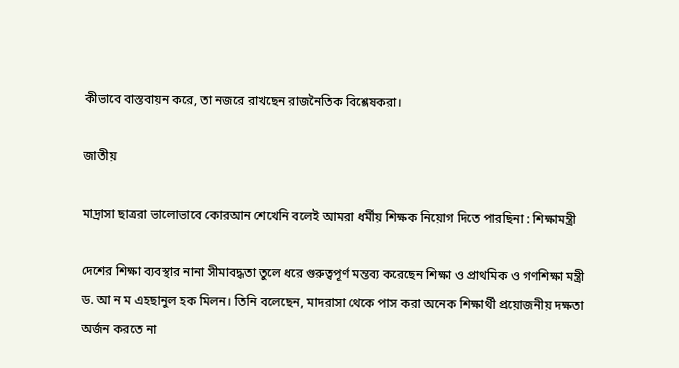কীভাবে বাস্তবায়ন করে, তা নজরে রাখছেন রাজনৈতিক বিশ্লেষকরা।

জাতীয়

মাদ্রাসা ছাত্ররা ভালোভাবে কোরআন শেখেনি বলেই আমরা ধর্মীয় শিক্ষক নিয়োগ দিতে পারছিনা : শিক্ষামন্ত্রী

দেশের শিক্ষা ব্যবস্থার নানা সীমাবদ্ধতা তুলে ধরে গুরুত্বপূর্ণ মন্তব্য করেছেন শিক্ষা ও প্রাথমিক ও গণশিক্ষা মন্ত্রী ড. আ ন ম এহছানুল হক মিলন। তিনি বলেছেন, মাদরাসা থেকে পাস করা অনেক শিক্ষার্থী প্রয়োজনীয় দক্ষতা অর্জন করতে না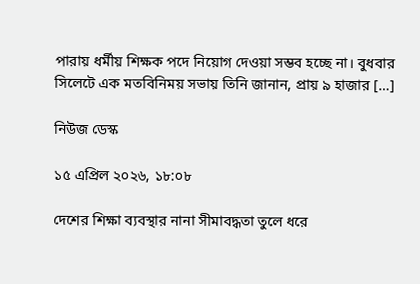পারায় ধর্মীয় শিক্ষক পদে নিয়োগ দেওয়া সম্ভব হচ্ছে না। বুধবার সিলেটে এক মতবিনিময় সভায় তিনি জানান, প্রায় ৯ হাজার […]

নিউজ ডেস্ক

১৫ এপ্রিল ২০২৬, ১৮:০৮

দেশের শিক্ষা ব্যবস্থার নানা সীমাবদ্ধতা তুলে ধরে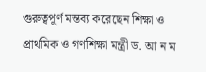গুরুত্বপূর্ণ মন্তব্য করেছেন শিক্ষা ও প্রাথমিক ও গণশিক্ষা মন্ত্রী ড. আ ন ম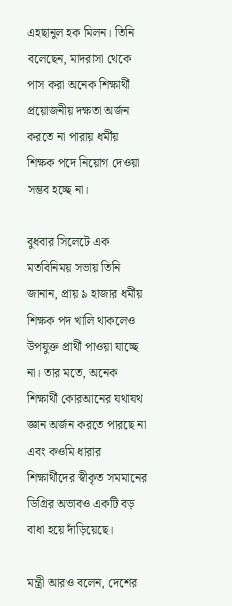এহছানুল হক মিলন। তিনি বলেছেন, মাদরাসা থেকে পাস করা অনেক শিক্ষার্থী প্রয়োজনীয় দক্ষতা অর্জন করতে না পারায় ধর্মীয় শিক্ষক পদে নিয়োগ দেওয়া সম্ভব হচ্ছে না।

বুধবার সিলেটে এক মতবিনিময় সভায় তিনি জানান, প্রায় ৯ হাজার ধর্মীয় শিক্ষক পদ খালি থাকলেও উপযুক্ত প্রার্থী পাওয়া যাচ্ছে না। তার মতে, অনেক শিক্ষার্থী কোরআনের যথাযথ জ্ঞান অর্জন করতে পারছে না এবং কওমি ধারার শিক্ষার্থীদের স্বীকৃত সমমানের ডিগ্রির অভাবও একটি বড় বাধা হয়ে দাঁড়িয়েছে।

মন্ত্রী আরও বলেন, দেশের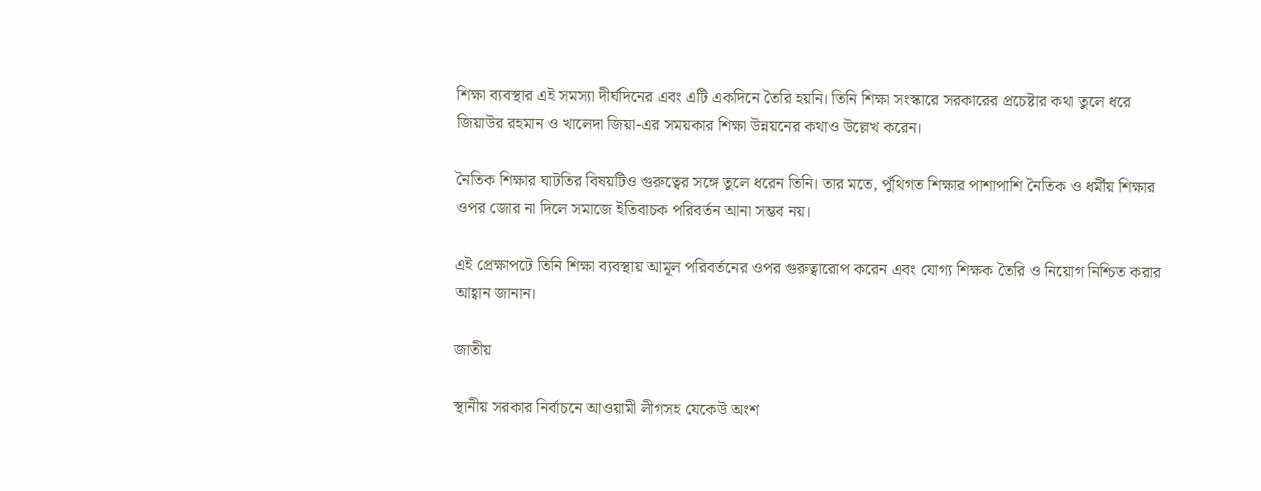শিক্ষা ব্যবস্থার এই সমস্যা দীর্ঘদিনের এবং এটি একদিনে তৈরি হয়নি। তিনি শিক্ষা সংস্কারে সরকারের প্রচেষ্টার কথা তুলে ধরে জিয়াউর রহমান ও খালেদা জিয়া-এর সময়কার শিক্ষা উন্নয়নের কথাও উল্লেখ করেন।

নৈতিক শিক্ষার ঘাটতির বিষয়টিও গুরুত্বের সঙ্গে তুলে ধরেন তিনি। তার মতে, পুঁথিগত শিক্ষার পাশাপাশি নৈতিক ও ধর্মীয় শিক্ষার ওপর জোর না দিলে সমাজে ইতিবাচক পরিবর্তন আনা সম্ভব নয়।

এই প্রেক্ষাপটে তিনি শিক্ষা ব্যবস্থায় আমূল পরিবর্তনের ওপর গুরুত্বারোপ করেন এবং যোগ্য শিক্ষক তৈরি ও নিয়োগ নিশ্চিত করার আহ্বান জানান।

জাতীয়

স্থানীয় সরকার নির্বাচনে আওয়ামী লীগসহ যেকেউ অংশ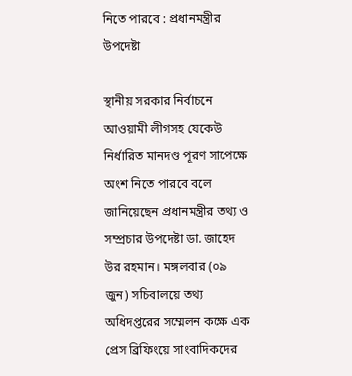নিতে পারবে : প্রধানমন্ত্রীর উপদেষ্টা

স্থানীয় সরকার নির্বাচনে আওয়ামী লীগসহ যেকেউ নির্ধারিত মানদণ্ড পূরণ সাপেক্ষে অংশ নিতে পারবে বলে জানিয়েছেন প্রধানমন্ত্রীর তথ্য ও সম্প্রচার উপদেষ্টা ডা. জাহেদ উর রহমান। মঙ্গলবার (০৯ জুন) সচিবালয়ে তথ্য অধিদপ্তরের সম্মেলন কক্ষে এক প্রেস ব্রিফিংয়ে সাংবাদিকদের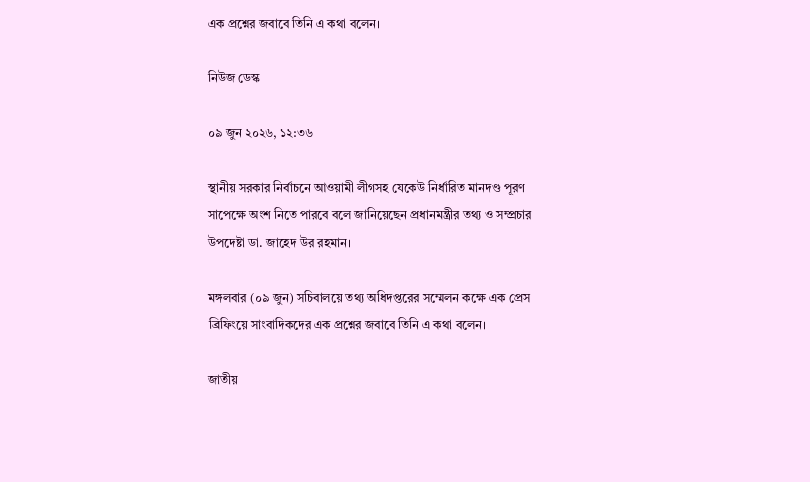এক প্রশ্নের জবাবে তিনি এ কথা বলেন।

নিউজ ডেস্ক

০৯ জুন ২০২৬, ১২:৩৬

স্থানীয় সরকার নির্বাচনে আওয়ামী লীগসহ যেকেউ নির্ধারিত মানদণ্ড পূরণ সাপেক্ষে অংশ নিতে পারবে বলে জানিয়েছেন প্রধানমন্ত্রীর তথ্য ও সম্প্রচার উপদেষ্টা ডা. জাহেদ উর রহমান।

মঙ্গলবার (০৯ জুন) সচিবালয়ে তথ্য অধিদপ্তরের সম্মেলন কক্ষে এক প্রেস ব্রিফিংয়ে সাংবাদিকদের এক প্রশ্নের জবাবে তিনি এ কথা বলেন।

জাতীয়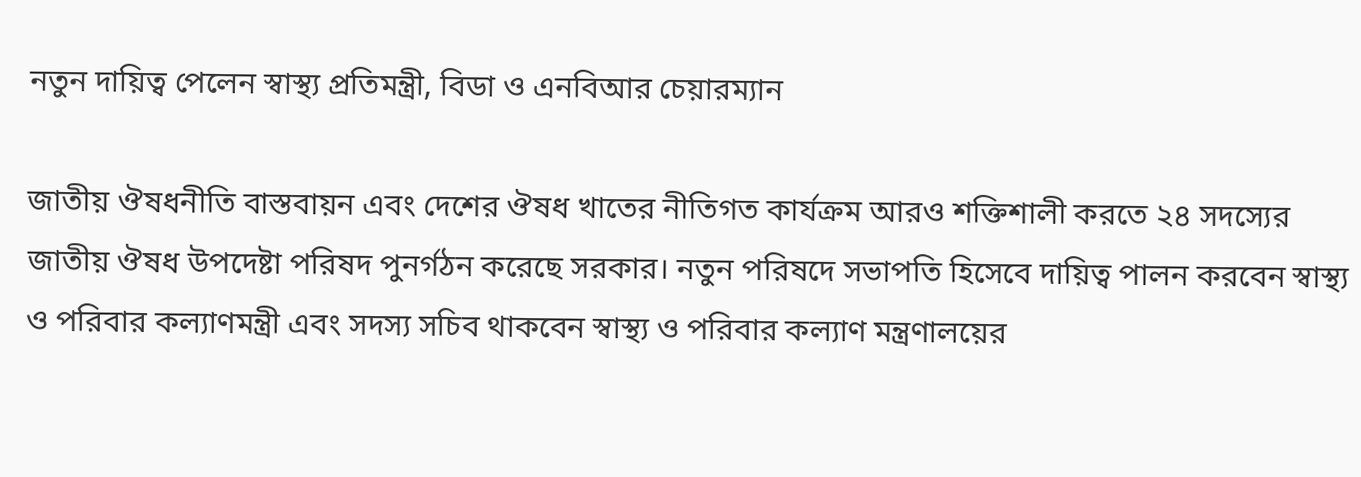নতুন দায়িত্ব পেলেন স্বাস্থ্য প্রতিমন্ত্রী, বিডা ও এনবিআর চেয়ারম্যান

জাতীয় ঔষধনীতি বাস্তবায়ন এবং দেশের ঔষধ খাতের নীতিগত কার্যক্রম আরও শক্তিশালী করতে ২৪ সদস্যের জাতীয় ঔষধ উপদেষ্টা পরিষদ পুনর্গঠন করেছে সরকার। নতুন পরিষদে সভাপতি হিসেবে দায়িত্ব পালন করবেন স্বাস্থ্য ও পরিবার কল্যাণমন্ত্রী এবং সদস্য সচিব থাকবেন স্বাস্থ্য ও পরিবার কল্যাণ মন্ত্রণালয়ের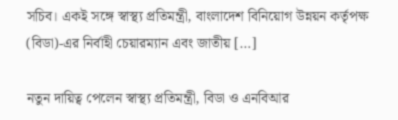সচিব। একই সঙ্গে স্বাস্থ্য প্রতিমন্ত্রী, বাংলাদেশ বিনিয়োগ উন্নয়ন কর্তৃপক্ষ (বিডা)-এর নির্বাহী চেয়ারম্যান এবং জাতীয় […]

নতুন দায়িত্ব পেলেন স্বাস্থ্য প্রতিমন্ত্রী, বিডা ও এনবিআর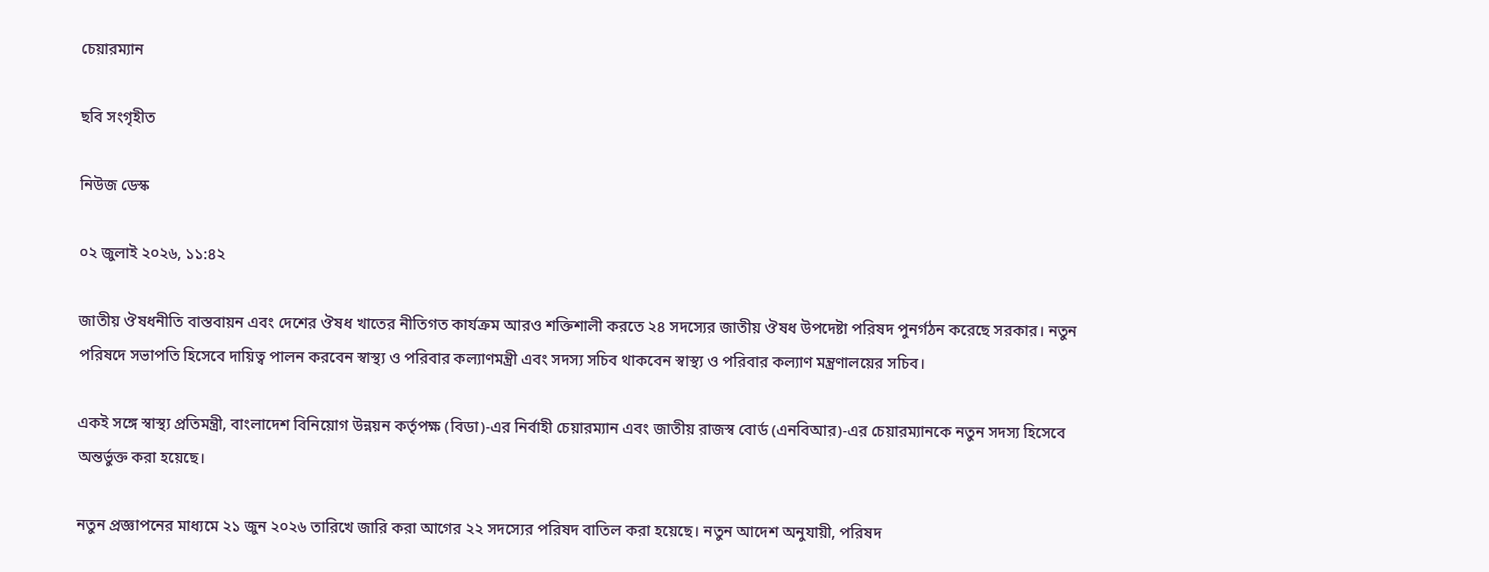চেয়ারম্যান

ছবি সংগৃহীত

নিউজ ডেস্ক

০২ জুলাই ২০২৬, ১১:৪২

জাতীয় ঔষধনীতি বাস্তবায়ন এবং দেশের ঔষধ খাতের নীতিগত কার্যক্রম আরও শক্তিশালী করতে ২৪ সদস্যের জাতীয় ঔষধ উপদেষ্টা পরিষদ পুনর্গঠন করেছে সরকার। নতুন পরিষদে সভাপতি হিসেবে দায়িত্ব পালন করবেন স্বাস্থ্য ও পরিবার কল্যাণমন্ত্রী এবং সদস্য সচিব থাকবেন স্বাস্থ্য ও পরিবার কল্যাণ মন্ত্রণালয়ের সচিব।

একই সঙ্গে স্বাস্থ্য প্রতিমন্ত্রী, বাংলাদেশ বিনিয়োগ উন্নয়ন কর্তৃপক্ষ (বিডা)-এর নির্বাহী চেয়ারম্যান এবং জাতীয় রাজস্ব বোর্ড (এনবিআর)-এর চেয়ারম্যানকে নতুন সদস্য হিসেবে অন্তর্ভুক্ত করা হয়েছে।

নতুন প্রজ্ঞাপনের মাধ্যমে ২১ জুন ২০২৬ তারিখে জারি করা আগের ২২ সদস্যের পরিষদ বাতিল করা হয়েছে। নতুন আদেশ অনুযায়ী, পরিষদ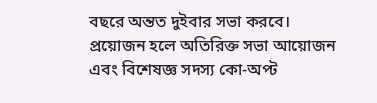বছরে অন্তত দুইবার সভা করবে। প্রয়োজন হলে অতিরিক্ত সভা আয়োজন এবং বিশেষজ্ঞ সদস্য কো-অপ্ট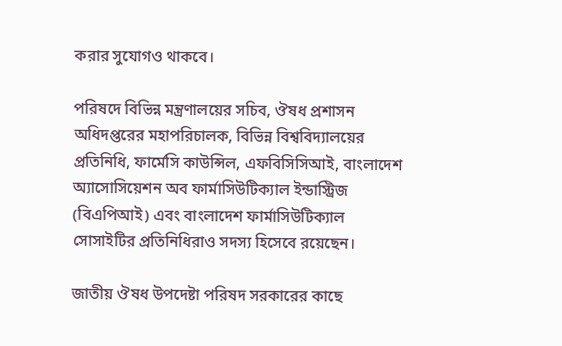করার সুযোগও থাকবে।

পরিষদে বিভিন্ন মন্ত্রণালয়ের সচিব, ঔষধ প্রশাসন অধিদপ্তরের মহাপরিচালক, বিভিন্ন বিশ্ববিদ্যালয়ের প্রতিনিধি, ফার্মেসি কাউন্সিল, এফবিসিসিআই, বাংলাদেশ অ্যাসোসিয়েশন অব ফার্মাসিউটিক্যাল ইন্ডাস্ট্রিজ (বিএপিআই) এবং বাংলাদেশ ফার্মাসিউটিক্যাল সোসাইটির প্রতিনিধিরাও সদস্য হিসেবে রয়েছেন।

জাতীয় ঔষধ উপদেষ্টা পরিষদ সরকারের কাছে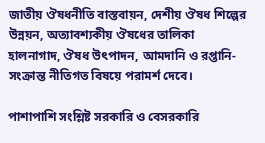জাতীয় ঔষধনীতি বাস্তবায়ন, দেশীয় ঔষধ শিল্পের উন্নয়ন, অত্যাবশ্যকীয় ঔষধের তালিকা হালনাগাদ, ঔষধ উৎপাদন, আমদানি ও রপ্তানি-সংক্রান্ত নীতিগত বিষয়ে পরামর্শ দেবে।

পাশাপাশি সংশ্লিষ্ট সরকারি ও বেসরকারি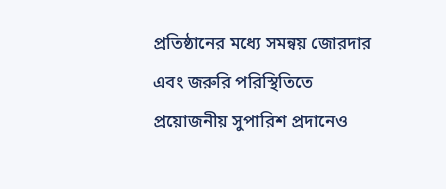প্রতিষ্ঠানের মধ্যে সমন্বয় জোরদার এবং জরুরি পরিস্থিতিতে প্রয়োজনীয় সুপারিশ প্রদানেও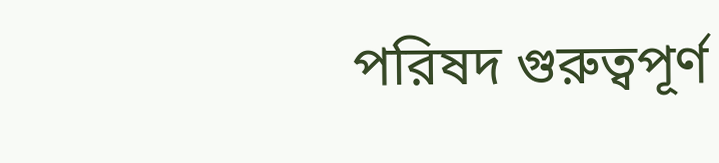পরিষদ গুরুত্বপূর্ণ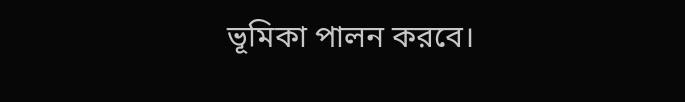ভূমিকা পালন করবে।